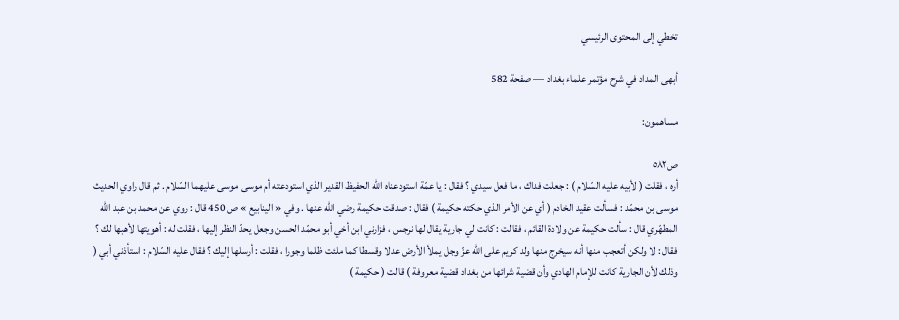تخطي إلى المحتوى الرئيسي

أبهى المداد في شرح مؤتمر علماء بغداد — صفحة 582

مساهمون:

ص٥٨٢
أره ، فقلت ( لأبيه عليه السّلام ) : جعلت فداك ، ما فعل سيدي ؟ فقال : يا عمّة استودعناه اللّه الحفيظ القدير الذي استودعته أم موسى موسى عليهما السّلام . ثم قال راوي الحديث موسى بن محمّد : فسألت عقيد الخادم ( أي عن الأمر الذي حكته حكيمة ) فقال : صدقت حكيمة رضي اللّه عنها . وفي « الينابيع » ص 450 قال : روي عن محمد بن عبد اللّه المطهّري قال : سألت حكيمة عن ولادة القائم ، فقالت : كانت لي جارية يقال لها نرجس ، فزارني ابن أخي أبو محمّد الحسن وجعل يحدّ النظر إليها ، فقلت له : أهويتها لأهبها لك ؟ فقال : لا ولكن أتعجب منها أنه سيخرج منها ولد كريم على اللّه عزّ وجل يملأ الأرض عدلا وقسطا كما ملئت ظلما وجورا ، فقلت : أرسلها إليك ؟ فقال عليه السّلام : استأذني أبي ( وذلك لأن الجارية كانت للإمام الهادي وأن قضية شرائها من بغداد قضية معروفة ) قالت ( حكيمة )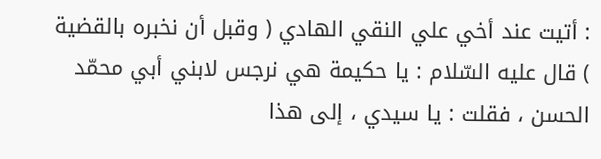: أتيت عند أخي علي النقي الهادي ( وقبل أن نخبره بالقضية ) قال عليه السّلام : يا حكيمة هي نرجس لابني أبي محمّد الحسن ، فقلت : يا سيدي ، إلى هذا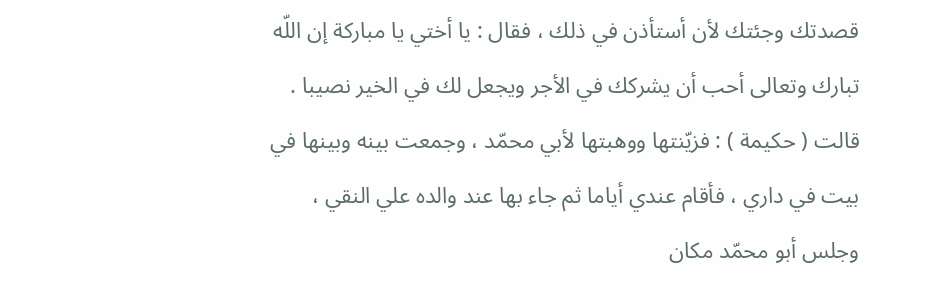قصدتك وجئتك لأن أستأذن في ذلك ، فقال : يا أختي يا مباركة إن اللّه تبارك وتعالى أحب أن يشركك في الأجر ويجعل لك في الخير نصيبا . قالت ( حكيمة ) : فزيّنتها ووهبتها لأبي محمّد ، وجمعت بينه وبينها في بيت في داري ، فأقام عندي أياما ثم جاء بها عند والده علي النقي ، وجلس أبو محمّد مكان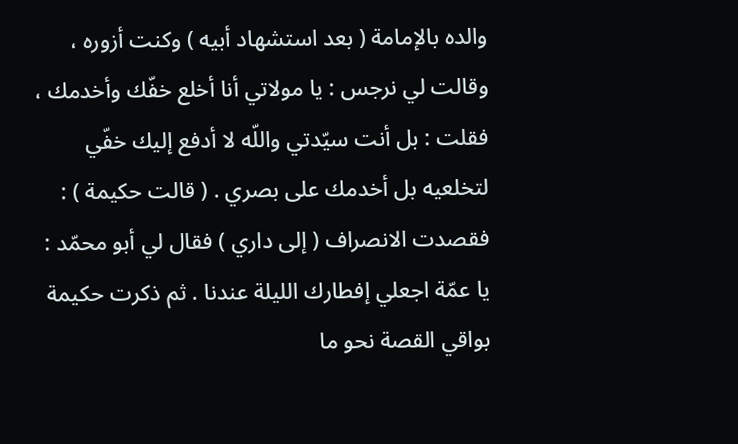والده بالإمامة ( بعد استشهاد أبيه ) وكنت أزوره ، وقالت لي نرجس : يا مولاتي أنا أخلع خفّك وأخدمك ، فقلت : بل أنت سيّدتي واللّه لا أدفع إليك خفّي لتخلعيه بل أخدمك على بصري . ( قالت حكيمة ) : فقصدت الانصراف ( إلى داري ) فقال لي أبو محمّد : يا عمّة اجعلي إفطارك الليلة عندنا . ثم ذكرت حكيمة بواقي القصة نحو ما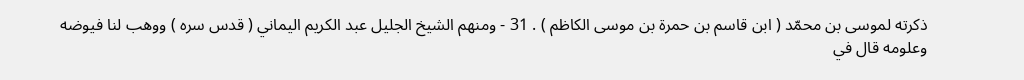ذكرته لموسى بن محمّد ( ابن قاسم بن حمرة بن موسى الكاظم ) . 31 - ومنهم الشيخ الجليل عبد الكريم اليماني ( قدس سره ) ووهب لنا فيوضه وعلومه قال في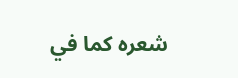شعره كما في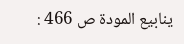ينابيع المودة ص 466 :